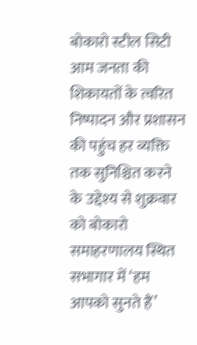बोकारो स्टील सिटी
आम जनता की शिकायतों के त्वरित निष्पादन और प्रशासन की पहुंच हर व्यक्ति तक सुनिश्चित करने के उद्देश्य से शुक्रवार को बोकारो समाहरणालय स्थित सभागार में ‘हम आपको सुनते हैं’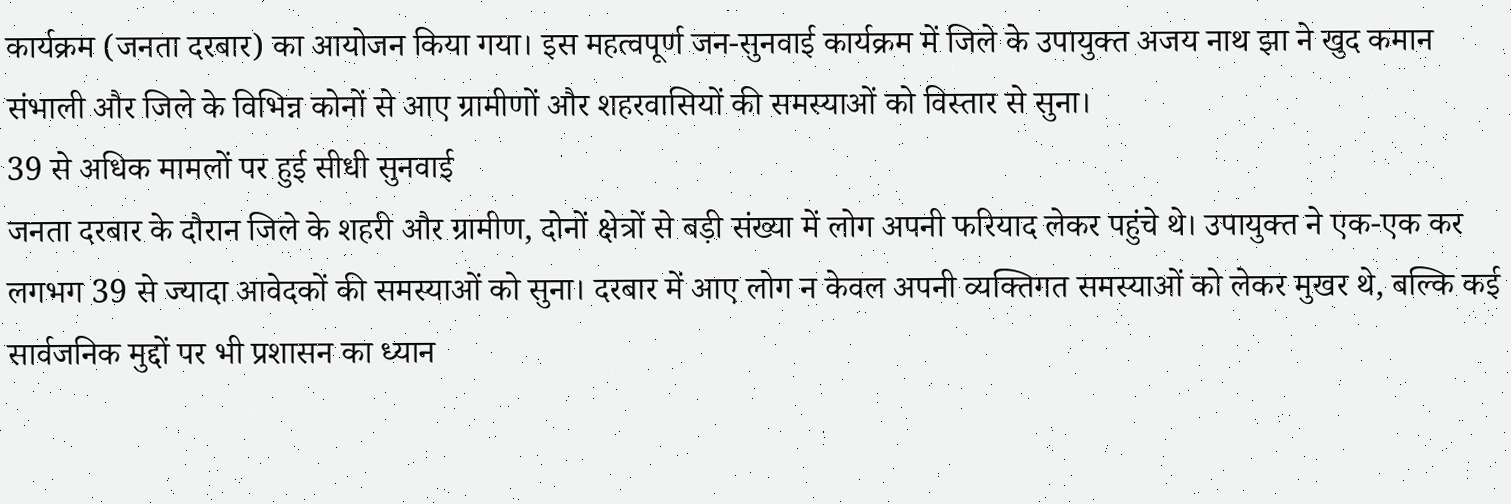कार्यक्रम (जनता दरबार) का आयोजन किया गया। इस महत्वपूर्ण जन-सुनवाई कार्यक्रम में जिले के उपायुक्त अजय नाथ झा ने खुद कमान संभाली और जिले के विभिन्न कोनों से आए ग्रामीणों और शहरवासियों की समस्याओं को विस्तार से सुना।
39 से अधिक मामलों पर हुई सीधी सुनवाई
जनता दरबार के दौरान जिले के शहरी और ग्रामीण, दोनों क्षेत्रों से बड़ी संख्या में लोग अपनी फरियाद लेकर पहुंचे थे। उपायुक्त ने एक-एक कर लगभग 39 से ज्यादा आवेदकों की समस्याओं को सुना। दरबार में आए लोग न केवल अपनी व्यक्तिगत समस्याओं को लेकर मुखर थे, बल्कि कई सार्वजनिक मुद्दों पर भी प्रशासन का ध्यान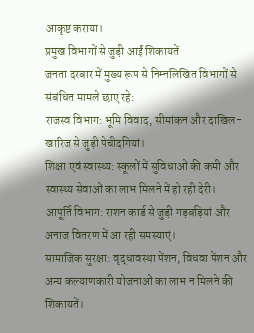आकृष्ट कराया।
प्रमुख विभागों से जुड़ी आईं शिकायतें
जनता दरबार में मुख्य रूप से निम्नलिखित विभागों से संबंधित मामले छाए रहे:
राजस्व विभाग: भूमि विवाद, सीमांकन और दाखिल-खारिज से जुड़ी पेचीदगियां।
शिक्षा एवं स्वास्थ्य: स्कूलों में सुविधाओं की कमी और स्वास्थ्य सेवाओं का लाभ मिलने में हो रही देरी।
आपूर्ति विभाग: राशन कार्ड से जुड़ी गड़बड़ियां और अनाज वितरण में आ रही समस्याएं।
सामाजिक सुरक्षा: वृद्धावस्था पेंशन, विधवा पेंशन और अन्य कल्याणकारी योजनाओं का लाभ न मिलने की शिकायतें।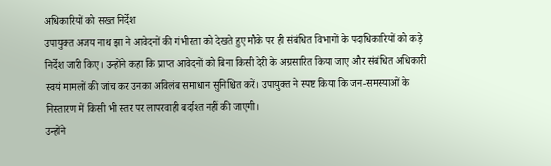अधिकारियों को सख्त निर्देश
उपायुक्त अजय नाथ झा ने आवेदनों की गंभीरता को देखते हुए मौके पर ही संबंधित विभागों के पदाधिकारियों को कड़े निर्देश जारी किए। उन्होंने कहा कि प्राप्त आवेदनों को बिना किसी देरी के अग्रसारित किया जाए और संबंधित अधिकारी स्वयं मामलों की जांच कर उनका अविलंब समाधान सुनिश्चित करें। उपायुक्त ने स्पष्ट किया कि जन-समस्याओं के निस्तारण में किसी भी स्तर पर लापरवाही बर्दाश्त नहीं की जाएगी।
उन्होंने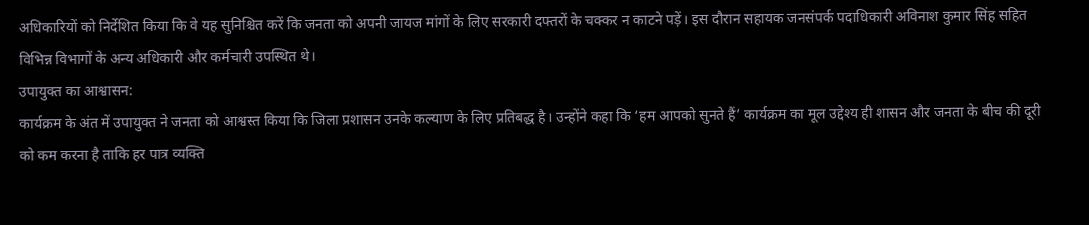अधिकारियों को निर्देशित किया कि वे यह सुनिश्चित करें कि जनता को अपनी जायज मांगों के लिए सरकारी दफ्तरों के चक्कर न काटने पड़ें। इस दौरान सहायक जनसंपर्क पदाधिकारी अविनाश कुमार सिंह सहित विभिन्न विभागों के अन्य अधिकारी और कर्मचारी उपस्थित थे।
उपायुक्त का आश्वासन:
कार्यक्रम के अंत में उपायुक्त ने जनता को आश्वस्त किया कि जिला प्रशासन उनके कल्याण के लिए प्रतिबद्ध है। उन्होंने कहा कि ‘हम आपको सुनते हैं’ कार्यक्रम का मूल उद्देश्य ही शासन और जनता के बीच की दूरी को कम करना है ताकि हर पात्र व्यक्ति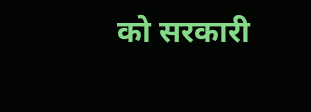को सरकारी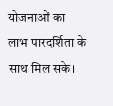योजनाओं का लाभ पारदर्शिता के साथ मिल सके।